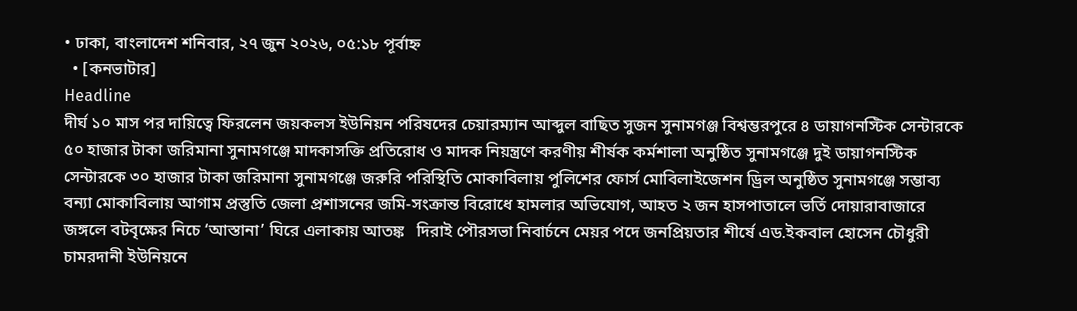• ঢাকা, বাংলাদেশ শনিবার, ২৭ জুন ২০২৬, ০৫:১৮ পূর্বাহ্ন
  • [কনভাটার]
Headline
দীর্ঘ ১০ মাস পর দায়িত্বে ফিরলেন জয়কলস ইউনিয়ন পরিষদের চেয়ারম্যান আব্দুল বাছিত সুজন সুনামগঞ্জ বিশ্বম্ভরপুরে ৪ ডায়াগনস্টিক সেন্টারকে ৫০ হাজার টাকা জরিমানা সুনামগঞ্জে মাদকাসক্তি প্রতিরোধ ও মাদক নিয়ন্ত্রণে করণীয় শীর্ষক কর্মশালা অনুষ্ঠিত সুনামগঞ্জে দুই ডায়াগনস্টিক সেন্টারকে ৩০ হাজার টাকা জরিমানা সুনামগঞ্জে জরুরি পরিস্থিতি মোকাবিলায় পুলিশের ফোর্স মোবিলাইজেশন ড্রিল অনুষ্ঠিত সুনামগঞ্জে সম্ভাব্য বন্যা মোকাবিলায় আগাম প্রস্তুতি জেলা প্রশাসনের জমি-সংক্রান্ত বিরোধে হামলার অভিযোগ, আহত ২ জন হাসপাতালে ভর্তি দোয়ারাবাজারে জঙ্গলে বটবৃক্ষের নিচে ‘আস্তানা’ ঘিরে এলাকায় আতঙ্ক   দিরাই পৌরসভা নিবার্চনে মেয়র পদে জনপ্রিয়তার শীর্ষে এড.ইকবাল হোসেন চৌধুরী চামরদানী ইউনিয়নে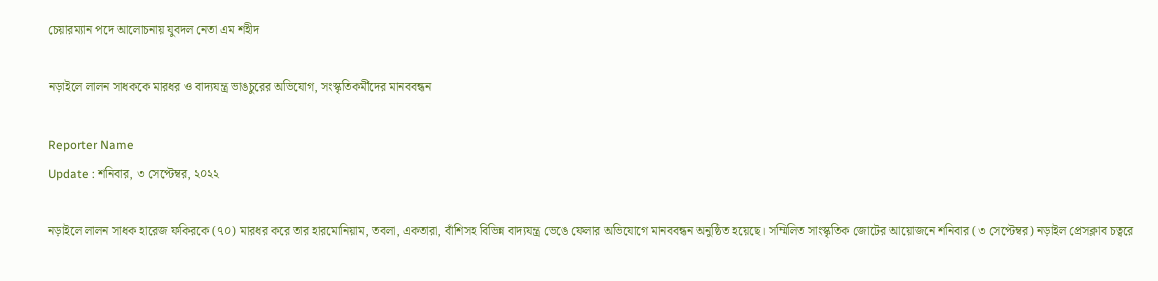চেয়ারম্যান পদে আলোচনায় যুবদল নেতা এম শহীদ

নড়াইলে লালন সাধককে মারধর ও বাদ্যযন্ত্র ভাঙচুরের অভিযোগ, সংস্কৃতিকর্মীদের মানববন্ধন

Reporter Name
Update : শনিবার, ৩ সেপ্টেম্বর, ২০২২

নড়াইলে লালন সাধক হারেজ ফকিরকে (৭০) মারধর করে তার হারমোনিয়াম, তবলা, একতারা, বাঁশিসহ বিভিন্ন বাদ্যযন্ত্র ভেঙে ফেলার অভিযোগে মানববন্ধন অনুষ্ঠিত হয়েছে। সম্মিলিত সাংস্কৃতিক জোটের আয়োজনে শনিবার (৩ সেপ্টেম্বর) নড়াইল প্রেসক্লাব চত্বরে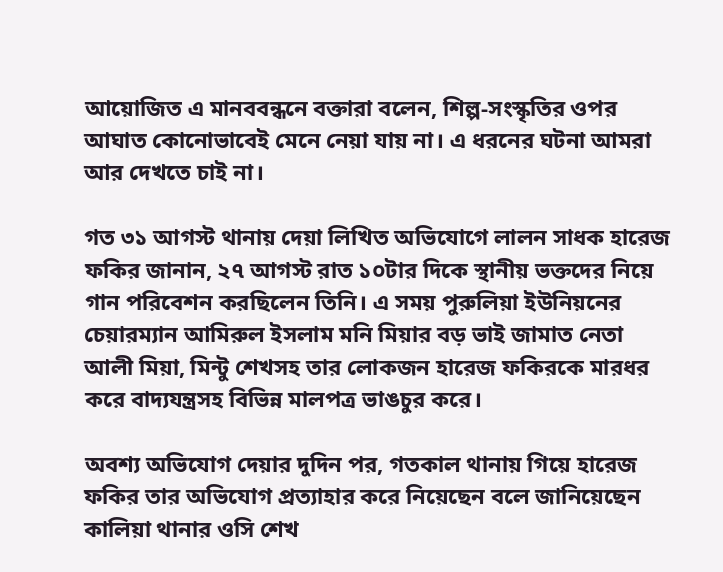আয়োজিত এ মানববন্ধনে বক্তারা বলেন, শিল্প-সংস্কৃতির ওপর আঘাত কোনোভাবেই মেনে নেয়া যায় না। এ ধরনের ঘটনা আমরা আর দেখতে চাই না।

গত ৩১ আগস্ট থানায় দেয়া লিখিত অভিযোগে লালন সাধক হারেজ ফকির জানান, ২৭ আগস্ট রাত ১০টার দিকে স্থানীয় ভক্তদের নিয়ে গান পরিবেশন করছিলেন তিনি। এ সময় পুরুলিয়া ইউনিয়নের চেয়ারম্যান আমিরুল ইসলাম মনি মিয়ার বড় ভাই জামাত নেতা আলী মিয়া, মিন্টু শেখসহ তার লোকজন হারেজ ফকিরকে মারধর করে বাদ্যযন্ত্রসহ বিভিন্ন মালপত্র ভাঙচুর করে।

অবশ্য অভিযোগ দেয়ার দুদিন পর, গতকাল থানায় গিয়ে হারেজ ফকির তার অভিযোগ প্রত্যাহার করে নিয়েছেন বলে জানিয়েছেন কালিয়া থানার ওসি শেখ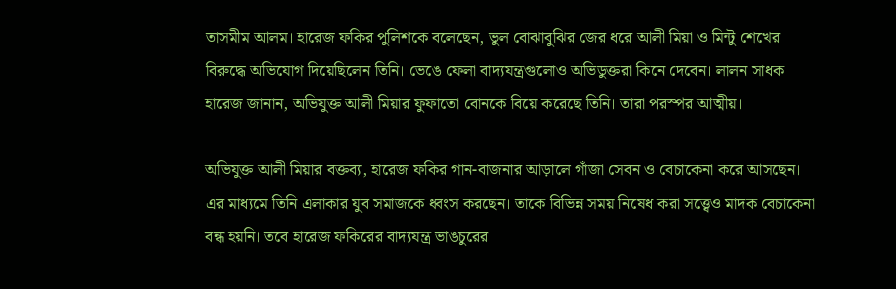তাসমীম আলম। হারেজ ফকির পুলিশকে বলেছেন, ভুল বোঝাবুঝির জের ধরে আলী মিয়া ও মিন্টু শেখের বিরুদ্ধে অভিযোগ দিয়েছিলেন তিনি। ভেঙে ফেলা বাদ্যযন্ত্রগুলোও অভিডুক্তরা কিনে দেবেন। লালন সাধক হারেজ জানান, অভিযুক্ত আলী মিয়ার ফুফাতো বোনকে বিয়ে করেছে তিনি। তারা পরস্পর আত্মীয়।

অভিযুক্ত আলী মিয়ার বক্তব্য, হারেজ ফকির গান-বাজনার আড়ালে গাঁজা সেবন ও বেচাকেনা করে আসছেন। এর মাধ্যমে তিনি এলাকার যুব সমাজকে ধ্বংস করছেন। তাকে বিভিন্ন সময় নিষেধ করা সত্ত্বেও মাদক বেচাকেনা বন্ধ হয়নি। তবে হারেজ ফকিরের বাদ্যযন্ত্র ভাঙচুরের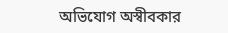অভিযোগ অস্বীবকার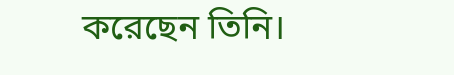করেছেন তিনি।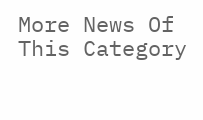More News Of This Category